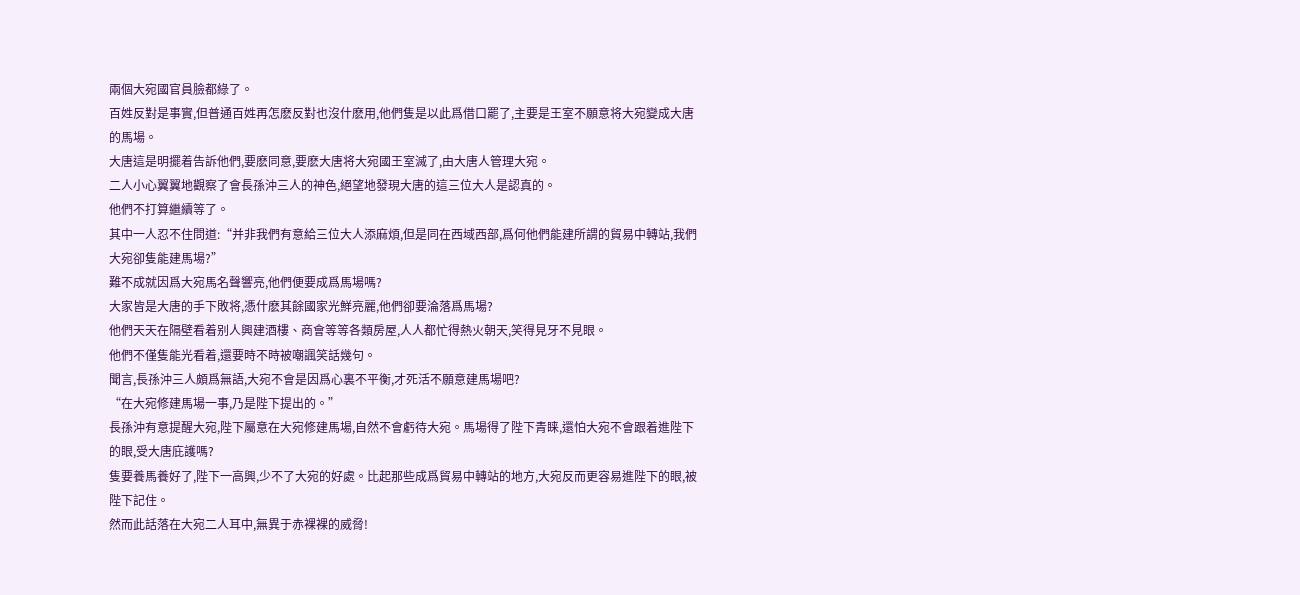兩個大宛國官員臉都綠了。
百姓反對是事實,但普通百姓再怎麽反對也沒什麽用,他們隻是以此爲借口罷了,主要是王室不願意将大宛變成大唐的馬場。
大唐這是明擺着告訴他們,要麽同意,要麽大唐将大宛國王室滅了,由大唐人管理大宛。
二人小心翼翼地觀察了會長孫沖三人的神色,絕望地發現大唐的這三位大人是認真的。
他們不打算繼續等了。
其中一人忍不住問道:“并非我們有意給三位大人添麻煩,但是同在西域西部,爲何他們能建所謂的貿易中轉站,我們大宛卻隻能建馬場?”
難不成就因爲大宛馬名聲響亮,他們便要成爲馬場嗎?
大家皆是大唐的手下敗将,憑什麽其餘國家光鮮亮麗,他們卻要淪落爲馬場?
他們天天在隔壁看着别人興建酒樓、商會等等各類房屋,人人都忙得熱火朝天,笑得見牙不見眼。
他們不僅隻能光看着,還要時不時被嘲諷笑話幾句。
聞言,長孫沖三人頗爲無語,大宛不會是因爲心裏不平衡,才死活不願意建馬場吧?
“在大宛修建馬場一事,乃是陛下提出的。”
長孫沖有意提醒大宛,陛下屬意在大宛修建馬場,自然不會虧待大宛。馬場得了陛下青睐,還怕大宛不會跟着進陛下的眼,受大唐庇護嗎?
隻要養馬養好了,陛下一高興,少不了大宛的好處。比起那些成爲貿易中轉站的地方,大宛反而更容易進陛下的眼,被陛下記住。
然而此話落在大宛二人耳中,無異于赤裸裸的威脅!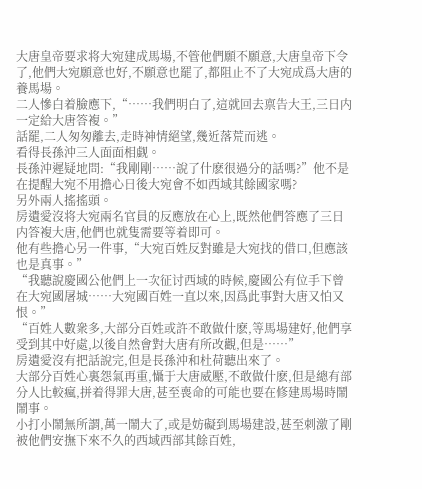大唐皇帝要求将大宛建成馬場,不管他們願不願意,大唐皇帝下令了,他們大宛願意也好,不願意也罷了,都阻止不了大宛成爲大唐的養馬場。
二人慘白着臉應下,“……我們明白了,這就回去禀告大王,三日内一定給大唐答複。”
話罷,二人匆匆離去,走時神情絕望,幾近落荒而逃。
看得長孫沖三人面面相觑。
長孫沖遲疑地問:“我剛剛……說了什麽很過分的話嗎?”他不是在提醒大宛不用擔心日後大宛會不如西域其餘國家嗎?
另外兩人搖搖頭。
房遺愛沒将大宛兩名官員的反應放在心上,既然他們答應了三日内答複大唐,他們也就隻需要等着即可。
他有些擔心另一件事,“大宛百姓反對雖是大宛找的借口,但應該也是真事。”
“我聽說慶國公他們上一次征讨西域的時候,慶國公有位手下曾在大宛國屠城……大宛國百姓一直以來,因爲此事對大唐又怕又恨。”
“百姓人數衆多,大部分百姓或許不敢做什麽,等馬場建好,他們享受到其中好處,以後自然會對大唐有所改觀,但是……”
房遺愛沒有把話說完,但是長孫沖和杜荷聽出來了。
大部分百姓心裏怨氣再重,懾于大唐威壓,不敢做什麽,但是總有部分人比較瘋,拼着得罪大唐,甚至喪命的可能也要在修建馬場時鬧鬧事。
小打小鬧無所謂,萬一鬧大了,或是妨礙到馬場建設,甚至刺激了剛被他們安撫下來不久的西域西部其餘百姓,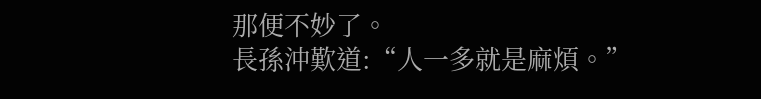那便不妙了。
長孫沖歎道:“人一多就是麻煩。”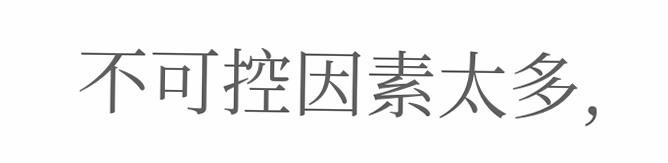不可控因素太多,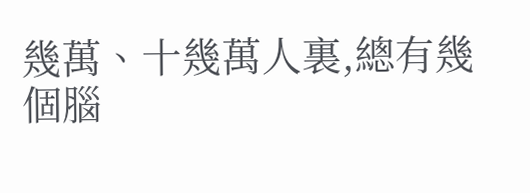幾萬、十幾萬人裏,總有幾個腦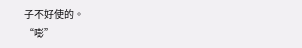子不好使的。
“嘭”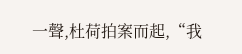一聲,杜荷拍案而起,“我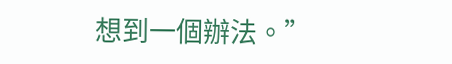想到一個辦法。”